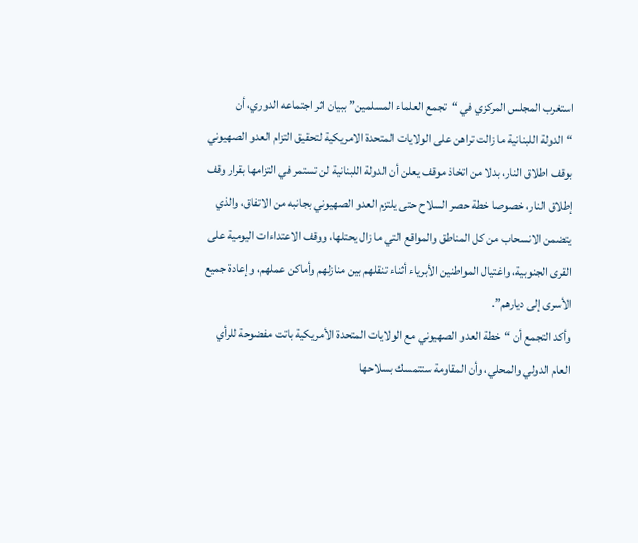استغرب المجلس المركزي في “تجمع العلماء المسلمين” ببيان اثر اجتماعه الدوري، أن “الدولة اللبنانية ما زالت تراهن على الولايات المتحدة الامريكية لتحقيق التزام العدو الصهيوني بوقف اطلاق النار، بدلا من اتخاذ موقف يعلن أن الدولة اللبنانية لن تستمر في التزامها بقرار وقف إطلاق النار، خصوصا خطة حصر السلاح حتى يلتزم العدو الصهيوني بجانبه من الاتفاق، والذي يتضمن الانسحاب من كل المناطق والمواقع التي ما زال يحتلها، ووقف الاعتداءات اليومية على القرى الجنوبية، واغتيال المواطنين الأبرياء أثناء تنقلهم بين منازلهم وأماكن عملهم، وإعادة جميع الأسرى إلى ديارهم”.
وأكد التجمع أن “خطة العدو الصهيوني مع الولايات المتحدة الأمريكية باتت مفضوحة للرأي العام الدولي والمحلي، وأن المقاومة ستتمسك بسلاحها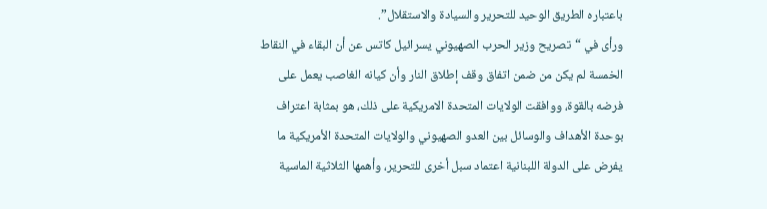باعتباره الطريق الوحيد للتحرير والسيادة والاستقلال”.
ورأى في “تصريح وزير الحرب الصهيوني يسرائيل كاتس عن أن البقاء في النقاط الخمسة لم يكن من ضمن اتفاق وقف إطلاق النار وأن كيانه الغاصب يعمل على فرضه بالقوة، ووافقت الولايات المتحدة الامريكية على ذلك، هو بمثابة اعتراف بوحدة الأهداف والوسائل بين العدو الصهيوني والولايات المتحدة الأمريكية ما يفرض على الدولة اللبنانية اعتماد سبل أخرى للتحرير، وأهمها الثلاثية الماسية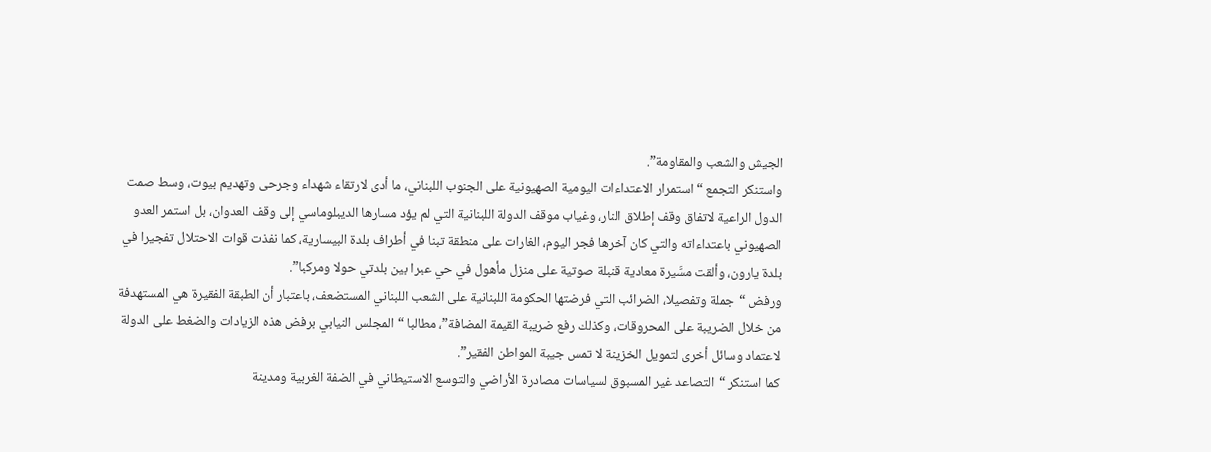الجيش والشعب والمقاومة”.
واستنكر التجمع “استمرار الاعتداءات اليومية الصهيونية على الجنوب اللبناني، ما أدى لارتقاء شهداء وجرحى وتهديم بيوت، وسط صمت الدول الراعية لاتفاق وقف إطلاق النار، وغياب موقف الدولة اللبنانية التي لم يؤد مسارها الديبلوماسي إلى وقف العدوان، بل استمر العدو الصهيوني باعتداءاته والتي كان آخرها فجر اليوم، الغارات على منطقة تبنا في أطراف بلدة البيسارية، كما نفذت قوات الاحتلال تفجيرا في بلدة يارون، وألقت مسَّيرة معادية قنبلة صوتية على منزل مأهول في حي عبرا بين بلدتي حولا ومركبا”.
ورفض “جملة وتفصيلا، الضرائب التي فرضتها الحكومة اللبنانية على الشعب اللبناني المستضعف، باعتبار أن الطبقة الفقيرة هي المستهدفة من خلال الضريبة على المحروقات، وكذلك رفع ضريبة القيمة المضافة”، مطالبا “المجلس النيابي برفض هذه الزيادات والضغط على الدولة لاعتماد وسائل أخرى لتمويل الخزينة لا تمس جيبة المواطن الفقير”.
كما استنكر “التصاعد غير المسبوق لسياسات مصادرة الأراضي والتوسع الاستيطاني في الضفة الغربية ومدينة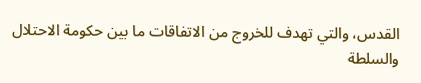القدس، والتي تهدف للخروج من الاتفاقات ما بين حكومة الاحتلال والسلطة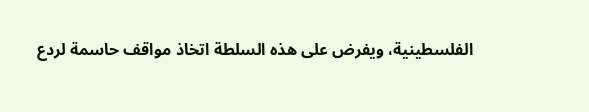الفلسطينية، ويفرض على هذه السلطة اتخاذ مواقف حاسمة لردع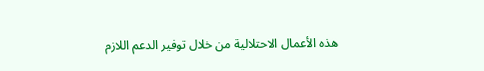هذه الأعمال الاحتلالية من خلال توفير الدعم اللازم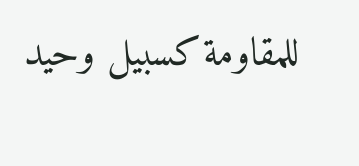للمقاومة كسبيل وحيد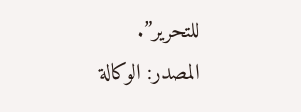للتحرير”.
المصدر: الوكالة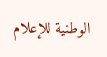الوطنية للإعلام